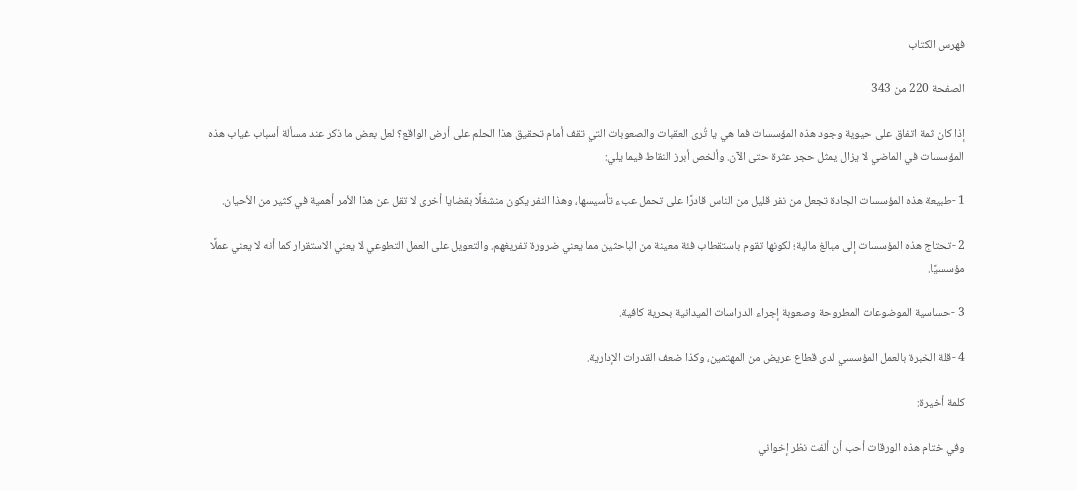فهرس الكتاب

الصفحة 220 من 343

إذا كان ثمة اتفاق على حيوية وجود هذه المؤسسات فما هي يا تُرى العقبات والصعوبات التي تقف أمام تحقيق هذا الحلم على أرض الواقع؟ لعل بعض ما ذكر عند مسألة أسباب غياب هذه المؤسسات في الماضي لا يزال يمثل حجر عثرة حتى الآن. وألخص أبرز النقاط فيما يلي:

1 -طبيعة هذه المؤسسات الجادة تجعل من نفر قليل من الناس قادرًا على تحمل عبء تأسيسها، وهذا النفر يكون منشغلًا بقضايا أخرى لا تقل عن هذا الأمر أهمية في كثير من الأحيان.

2 -تحتاج هذه المؤسسات إلى مبالغ مالية؛ لكونها تقوم باستقطاب فئة معينة من الباحثين مما يعني ضرورة تفريغهم. والتعويل على العمل التطوعي لا يعني الاستقرار كما أنه لا يعني عملًا مؤسسيًا.

3 -حساسية الموضوعات المطروحة وصعوبة إجراء الدراسات الميدانية بحرية كافية.

4 -قلة الخبرة بالعمل المؤسسي لدى قطاع عريض من المهتمين، وكذا ضعف القدرات الإدارية.

كلمة أخيرة:

وفي ختام هذه الورقات أحب أن ألفت نظر إخواني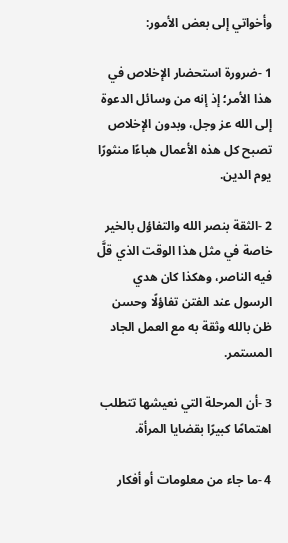وأخواتي إلى بعض الأمور:

1 -ضرورة استحضار الإخلاص في هذا الأمر؛ إذ إنه من وسائل الدعوة إلى الله عز وجل، وبدون الإخلاص تصبح كل هذه الأعمال هباءًا منثورًا يوم الدين.

2 -الثقة بنصر الله والتفاؤل بالخير خاصة في مثل هذا الوقت الذي قلَّ فيه الناصر، وهكذا كان هدي الرسول عند الفتن تفاؤلًا وحسن ظن بالله وثقة به مع العمل الجاد المستمر.

3 -أن المرحلة التي نعيشها تتطلب اهتمامًا كبيرًا بقضايا المرأة.

4 -ما جاء من معلومات أو أفكار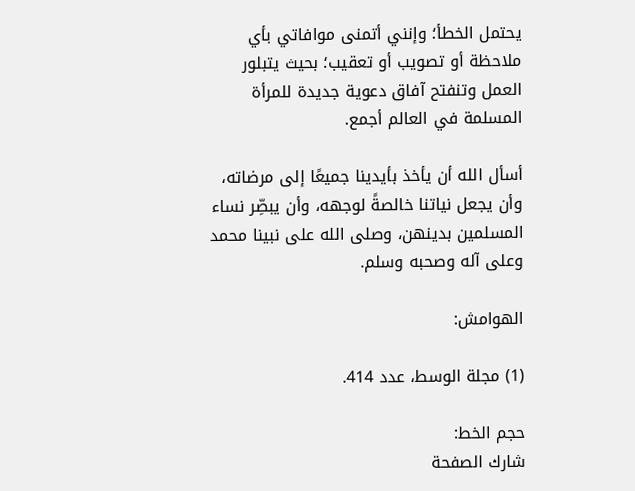يحتمل الخطأ؛ وإنني أتمنى موافاتي بأي ملاحظة أو تصويب أو تعقيب؛ بحيث يتبلور العمل وتنفتح آفاق دعوية جديدة للمرأة المسلمة في العالم أجمع.

أسأل الله أن يأخذ بأيدينا جميعًا إلى مرضاته، وأن يجعل نياتنا خالصةً لوجهه، وأن يبصِّر نساء المسلمين بدينهن، وصلى الله على نبينا محمد وعلى آله وصحبه وسلم.

الهوامش:

(1) مجلة الوسط، عدد 414.

حجم الخط:
شارك الصفحة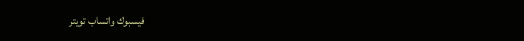فيسبوك واتساب تويتر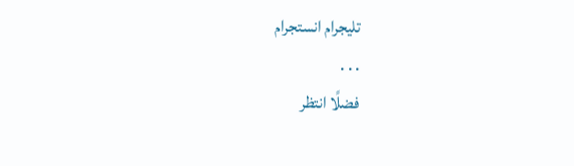تليجرام انستجرام
. . .
فضلًا انتظر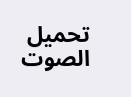تحميل الصوت